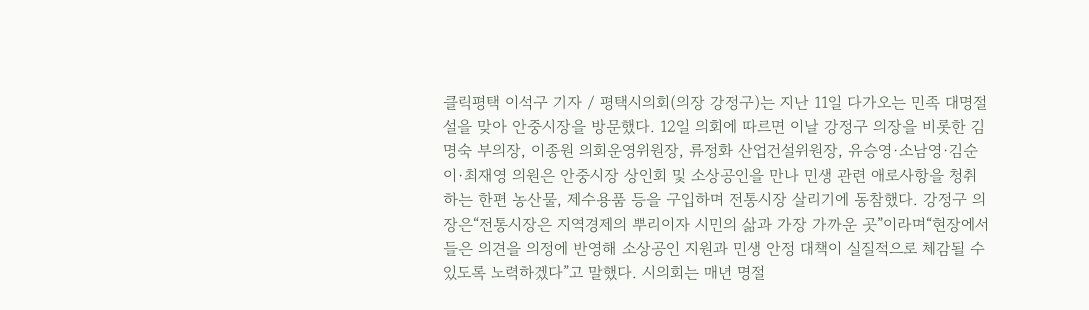클릭평택 이석구 기자 / 평택시의회(의장 강정구)는 지난 11일 다가오는 민족 대명절 설을 맞아 안중시장을 방문했다. 12일 의회에 따르면 이날 강정구 의장을 비롯한 김명숙 부의장, 이종원 의회운영위원장, 류정화 산업건설위원장, 유승영·소남영·김순이·최재영 의원은 안중시장 상인회 및 소상공인을 만나 민생 관련 애로사항을 청취하는 한편 농산물, 제수용품 등을 구입하며 전통시장 살리기에 동참했다. 강정구 의장은“전통시장은 지역경제의 뿌리이자 시민의 삶과 가장 가까운 곳”이라며“현장에서 들은 의견을 의정에 반영해 소상공인 지원과 민생 안정 대책이 실질적으로 체감될 수 있도록 노력하겠다”고 말했다. 시의회는 매년 명절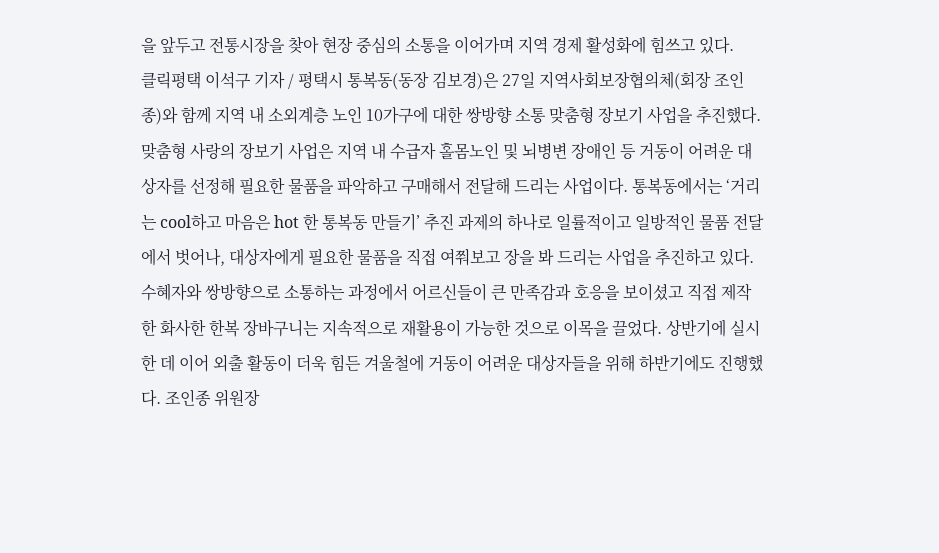을 앞두고 전통시장을 찾아 현장 중심의 소통을 이어가며 지역 경제 활성화에 힘쓰고 있다.
클릭평택 이석구 기자 / 평택시 통복동(동장 김보경)은 27일 지역사회보장협의체(회장 조인종)와 함께 지역 내 소외계층 노인 10가구에 대한 쌍방향 소통 맞춤형 장보기 사업을 추진했다. 맞춤형 사랑의 장보기 사업은 지역 내 수급자 홀몸노인 및 뇌병변 장애인 등 거동이 어려운 대상자를 선정해 필요한 물품을 파악하고 구매해서 전달해 드리는 사업이다. 통복동에서는 ‘거리는 cool하고 마음은 hot 한 통복동 만들기’ 추진 과제의 하나로 일률적이고 일방적인 물품 전달에서 벗어나, 대상자에게 필요한 물품을 직접 여쭤보고 장을 봐 드리는 사업을 추진하고 있다. 수혜자와 쌍방향으로 소통하는 과정에서 어르신들이 큰 만족감과 호응을 보이셨고 직접 제작한 화사한 한복 장바구니는 지속적으로 재활용이 가능한 것으로 이목을 끌었다. 상반기에 실시한 데 이어 외출 활동이 더욱 힘든 겨울철에 거동이 어려운 대상자들을 위해 하반기에도 진행했다. 조인종 위원장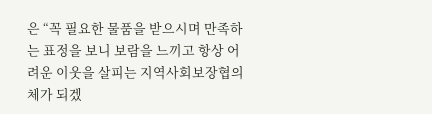은 “꼭 필요한 물품을 받으시며 만족하는 표정을 보니 보람을 느끼고 항상 어려운 이웃을 살피는 지역사회보장협의체가 되겠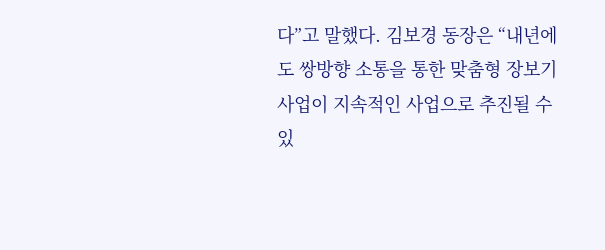다”고 말했다. 김보경 동장은 “내년에도 쌍방향 소통을 통한 맞춤형 장보기 사업이 지속적인 사업으로 추진될 수 있